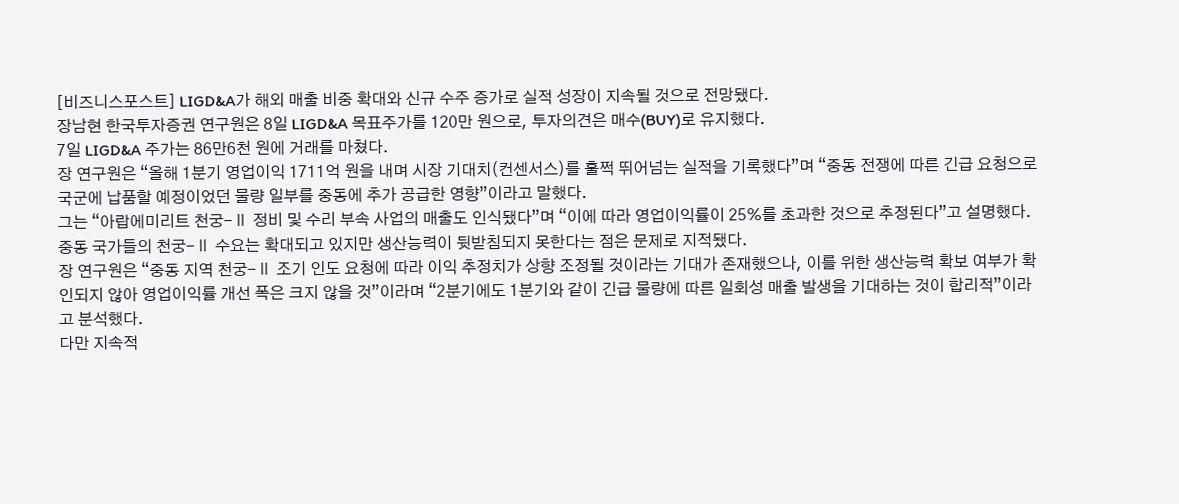[비즈니스포스트] LIGD&A가 해외 매출 비중 확대와 신규 수주 증가로 실적 성장이 지속될 것으로 전망됐다.
장남현 한국투자증권 연구원은 8일 LIGD&A 목표주가를 120만 원으로, 투자의견은 매수(BUY)로 유지했다.
7일 LIGD&A 주가는 86만6천 원에 거래를 마쳤다.
장 연구원은 “올해 1분기 영업이익 1711억 원을 내며 시장 기대치(컨센서스)를 훌쩍 뛰어넘는 실적을 기록했다”며 “중동 전쟁에 따른 긴급 요청으로 국군에 납품할 예정이었던 물량 일부를 중동에 추가 공급한 영향”이라고 말했다.
그는 “아랍에미리트 천궁-Ⅱ 정비 및 수리 부속 사업의 매출도 인식됐다”며 “이에 따라 영업이익률이 25%를 초과한 것으로 추정된다”고 설명했다.
중동 국가들의 천궁-Ⅱ 수요는 확대되고 있지만 생산능력이 뒷받침되지 못한다는 점은 문제로 지적됐다.
장 연구원은 “중동 지역 천궁-Ⅱ 조기 인도 요청에 따라 이익 추정치가 상향 조정될 것이라는 기대가 존재했으나, 이를 위한 생산능력 확보 여부가 확인되지 않아 영업이익률 개선 폭은 크지 않을 것”이라며 “2분기에도 1분기와 같이 긴급 물량에 따른 일회성 매출 발생을 기대하는 것이 합리적”이라고 분석했다.
다만 지속적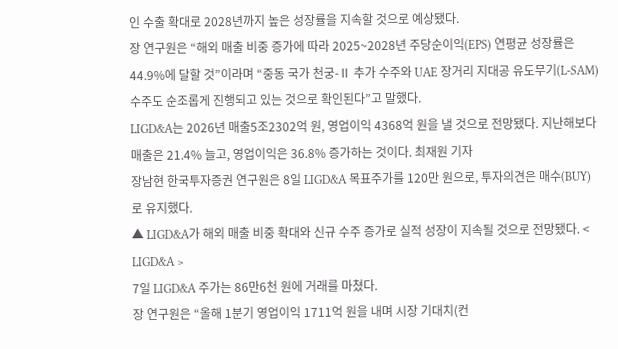인 수출 확대로 2028년까지 높은 성장률을 지속할 것으로 예상됐다.
장 연구원은 “해외 매출 비중 증가에 따라 2025~2028년 주당순이익(EPS) 연평균 성장률은 44.9%에 달할 것”이라며 “중동 국가 천궁-Ⅱ 추가 수주와 UAE 장거리 지대공 유도무기(L-SAM) 수주도 순조롭게 진행되고 있는 것으로 확인된다”고 말했다.
LIGD&A는 2026년 매출5조2302억 원, 영업이익 4368억 원을 낼 것으로 전망됐다. 지난해보다 매출은 21.4% 늘고, 영업이익은 36.8% 증가하는 것이다. 최재원 기자
장남현 한국투자증권 연구원은 8일 LIGD&A 목표주가를 120만 원으로, 투자의견은 매수(BUY)로 유지했다.
▲ LIGD&A가 해외 매출 비중 확대와 신규 수주 증가로 실적 성장이 지속될 것으로 전망됐다. < LIGD&A >
7일 LIGD&A 주가는 86만6천 원에 거래를 마쳤다.
장 연구원은 “올해 1분기 영업이익 1711억 원을 내며 시장 기대치(컨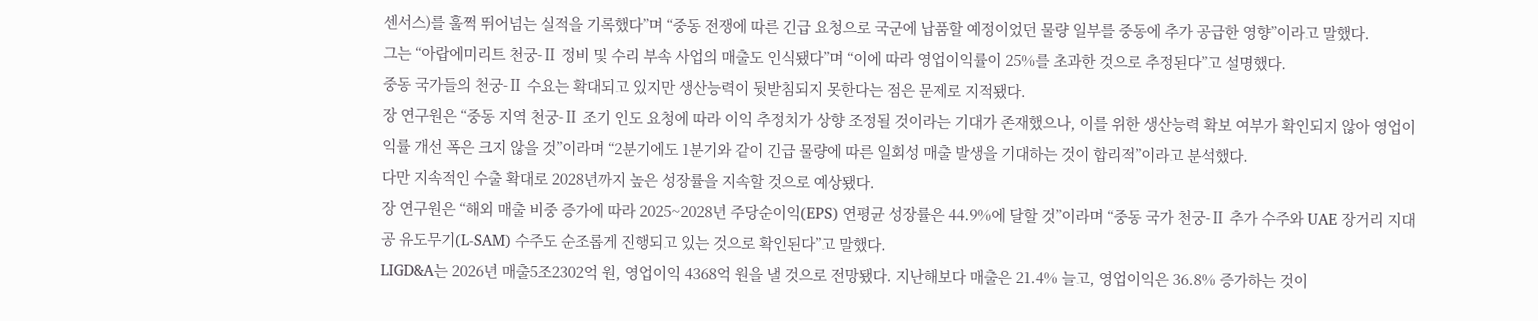센서스)를 훌쩍 뛰어넘는 실적을 기록했다”며 “중동 전쟁에 따른 긴급 요청으로 국군에 납품할 예정이었던 물량 일부를 중동에 추가 공급한 영향”이라고 말했다.
그는 “아랍에미리트 천궁-Ⅱ 정비 및 수리 부속 사업의 매출도 인식됐다”며 “이에 따라 영업이익률이 25%를 초과한 것으로 추정된다”고 설명했다.
중동 국가들의 천궁-Ⅱ 수요는 확대되고 있지만 생산능력이 뒷받침되지 못한다는 점은 문제로 지적됐다.
장 연구원은 “중동 지역 천궁-Ⅱ 조기 인도 요청에 따라 이익 추정치가 상향 조정될 것이라는 기대가 존재했으나, 이를 위한 생산능력 확보 여부가 확인되지 않아 영업이익률 개선 폭은 크지 않을 것”이라며 “2분기에도 1분기와 같이 긴급 물량에 따른 일회성 매출 발생을 기대하는 것이 합리적”이라고 분석했다.
다만 지속적인 수출 확대로 2028년까지 높은 성장률을 지속할 것으로 예상됐다.
장 연구원은 “해외 매출 비중 증가에 따라 2025~2028년 주당순이익(EPS) 연평균 성장률은 44.9%에 달할 것”이라며 “중동 국가 천궁-Ⅱ 추가 수주와 UAE 장거리 지대공 유도무기(L-SAM) 수주도 순조롭게 진행되고 있는 것으로 확인된다”고 말했다.
LIGD&A는 2026년 매출5조2302억 원, 영업이익 4368억 원을 낼 것으로 전망됐다. 지난해보다 매출은 21.4% 늘고, 영업이익은 36.8% 증가하는 것이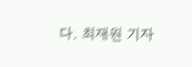다. 최재원 기자